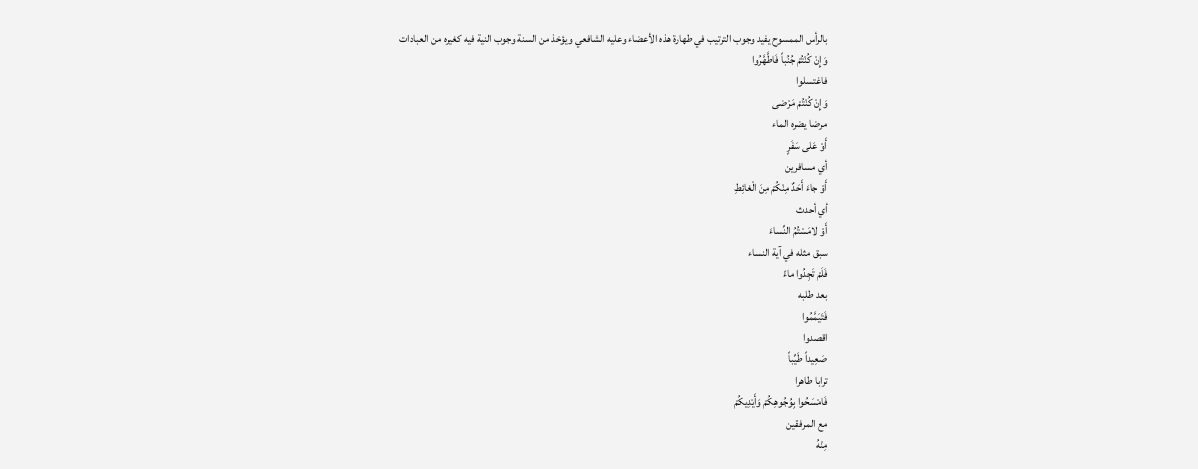بالرأس الممسوح يفيد وجوب الترتيب في طهارة هذه الأعضاء وعليه الشافعي ويؤخذ من السنة وجوب النية فيه كغيره من العبادات
وَإِنْ كُنْتُمْ جُنُباً فَاطَّهَّرُوا
فاغتسلوا
وَإِنْ كُنْتُمْ مَرْضى
مرضا يضره الماء
أَوْ عَلى سَفَرٍ
أي مسافرين
أَوْ جاءَ أَحَدٌ مِنْكُمْ مِنَ الْغائِطِ
أي أحدث
أَوْ لامَسْتُمُ النِّساءَ
سبق مثله في آية النساء
فَلَمْ تَجِدُوا ماءً
بعد طلبه
فَتَيَمَّمُوا
اقصدوا
صَعِيداً طَيِّباً
ترابا طاهرا
فَامْسَحُوا بِوُجُوهِكُمْ وَأَيْدِيكُمْ
مع المرفقين
مِنْهُ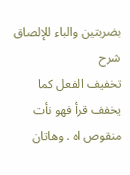بضربتين والباء للإلصاق
شرح
تخفيف الفعل كما يخفف قرأ فهو نأت منقوص اه . وهاتان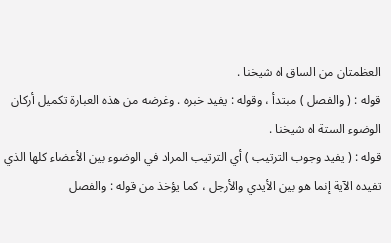العظمتان من الساق اه شيخنا .
قوله : ( والفصل ) مبتدأ ، وقوله : يفيد خبره . وغرضه من هذه العبارة تكميل أركان الوضوء الستة اه شيخنا .
قوله : ( يفيد وجوب الترتيب ) أي الترتيب المراد في الوضوء بين الأعضاء كلها الذي تفيده الآية إنما هو بين الأيدي والأرجل ، كما يؤخذ من قوله : والفصل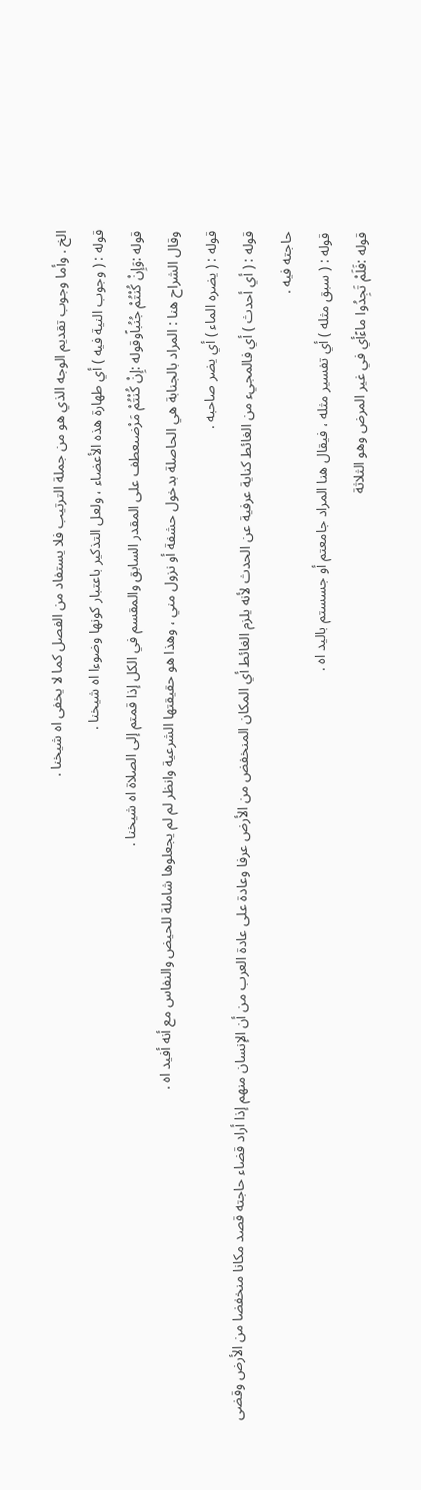الخ . وأما وجوب تقديم الوجه الذي هو من جملة الترتيب فلا يستفاد من الفصل كما لا يخفى اه شيخنا .
قوله : ( وجوب النية فيه ) أي طهارة هذه الأعضاء ، ولعل التذكير باعتبار كونها وضوءا اه شيخنا .
قوله :وَإِنْ كُنْتُمْ جُنُباًوقوله :إِنْ كُنْتُمْ مَرْضىعطف على المقدر السابق والمقسم في الكل إذا قمتم إلى الصلاة اه شيخنا .
وقال الشراح هنا : المراد بالجنابة هي الحاصلة بدخول حشفة أو نزول مني ، وهذا هو حقيقتها الشرعية وانظر لم لم يجعلوها شاملة للحيض والنفاس مع أنه أفيد اه .
قوله : ( يضره الماء ) أي يضر صاحبه .
قوله : ( أي أحدث ) أي فالمجيء من الغائط كناية عرفية عن الحدث لأنه يلزم الغائط أي المكان المنخفض من الأرض عرفا وعادة على عادة العرب من أن الإنسان منهم إذا أراد قضاء حاجته قصد مكانا منخفضا من الأرض وقضى حاجته فيه .
قوله : ( سبق مثله ) أي تفسير مثله ، فيقال هنا المراد جامعتم أو جسستم باليد اه .
قوله :فَلَمْ تَجِدُوا ماءًأي في غير المرض وهو الثلاثة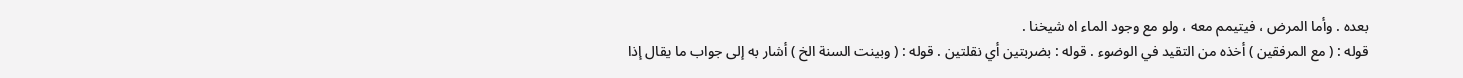بعده . وأما المرض ، فيتيمم معه ، ولو مع وجود الماء اه شيخنا .
قوله : ( مع المرفقين ) أخذه من التقيد في الوضوء . قوله : بضربتين أي نقلتين . قوله : ( وبينت السنة الخ ) أشار به إلى جواب ما يقال إذا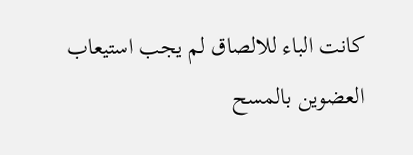كانت الباء للالصاق لم يجب استيعاب العضوين بالمسح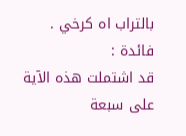بالتراب اه كرخي .
فائدة :
قد اشتملت هذه الآية على سبعة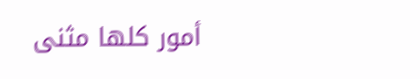أمور كلها مثنى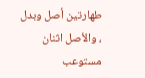طهارتين أصل وبدل ، والأصل اثنان مستوعب